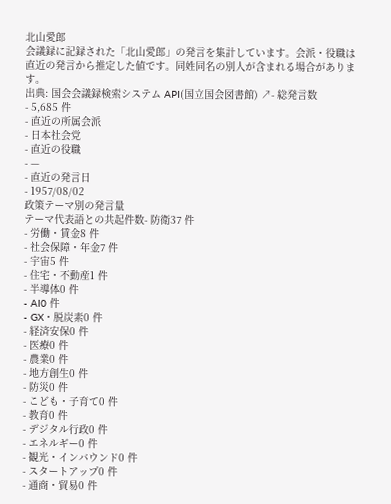北山愛郎
会議録に記録された「北山愛郎」の発言を集計しています。会派・役職は直近の発言から推定した値です。同姓同名の別人が含まれる場合があります。
出典: 国会会議録検索システム API(国立国会図書館) ↗- 総発言数
- 5,685 件
- 直近の所属会派
- 日本社会党
- 直近の役職
- —
- 直近の発言日
- 1957/08/02
政策テーマ別の発言量
テーマ代表語との共起件数- 防衛37 件
- 労働・賃金8 件
- 社会保障・年金7 件
- 宇宙5 件
- 住宅・不動産1 件
- 半導体0 件
- AI0 件
- GX・脱炭素0 件
- 経済安保0 件
- 医療0 件
- 農業0 件
- 地方創生0 件
- 防災0 件
- こども・子育て0 件
- 教育0 件
- デジタル行政0 件
- エネルギー0 件
- 観光・インバウンド0 件
- スタートアップ0 件
- 通商・貿易0 件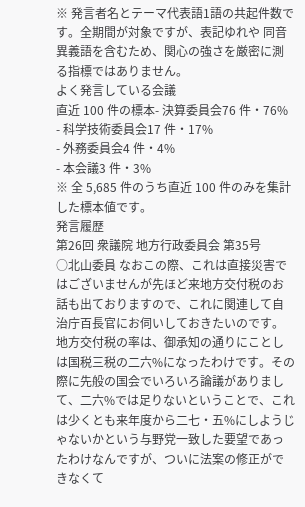※ 発言者名とテーマ代表語1語の共起件数です。全期間が対象ですが、表記ゆれや 同音異義語を含むため、関心の強さを厳密に測る指標ではありません。
よく発言している会議
直近 100 件の標本- 決算委員会76 件・76%
- 科学技術委員会17 件・17%
- 外務委員会4 件・4%
- 本会議3 件・3%
※ 全 5,685 件のうち直近 100 件のみを集計した標本値です。
発言履歴
第26回 衆議院 地方行政委員会 第35号
○北山委員 なおこの際、これは直接災害ではございませんが先ほど来地方交付税のお話も出ておりますので、これに関連して自治庁百長官にお伺いしておきたいのです。 地方交付税の率は、御承知の通りにことしは国税三税の二六%になったわけです。その際に先般の国会でいろいろ論議がありまして、二六%では足りないということで、これは少くとも来年度から二七・五%にしようじゃないかという与野党一致した要望であったわけなんですが、ついに法案の修正ができなくて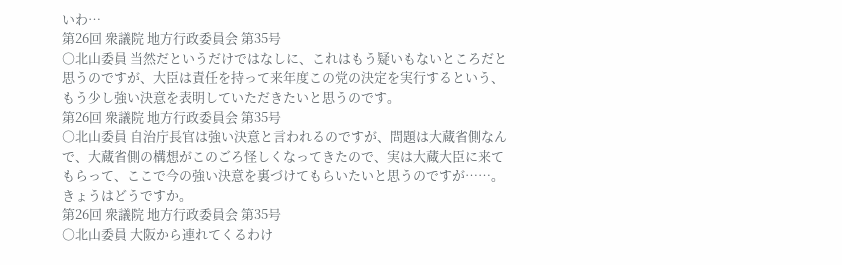いわ…
第26回 衆議院 地方行政委員会 第35号
○北山委員 当然だというだけではなしに、これはもう疑いもないところだと思うのですが、大臣は責任を持って来年度この党の決定を実行するという、もう少し強い決意を表明していただきたいと思うのです。
第26回 衆議院 地方行政委員会 第35号
○北山委員 自治庁長官は強い決意と言われるのですが、問題は大蔵省側なんで、大蔵省側の構想がこのごろ怪しくなってきたので、実は大蔵大臣に来てもらって、ここで今の強い決意を裏づけてもらいたいと思うのですが……。きょうはどうですか。
第26回 衆議院 地方行政委員会 第35号
○北山委員 大阪から連れてくるわけ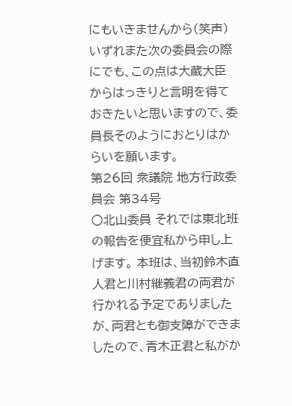にもいきませんから(笑声)いずれまた次の委員会の際にでも、この点は大蔵大臣からはっきりと言明を得ておきたいと思いますので、委員長そのようにおとりはからいを願います。
第26回 衆議院 地方行政委員会 第34号
○北山委員 それでは東北班の報告を便宜私から申し上げます。 本班は、当初鈴木直人君と川村継義君の両君が行かれる予定でありましたが、両君とも御支障ができましたので、青木正君と私がか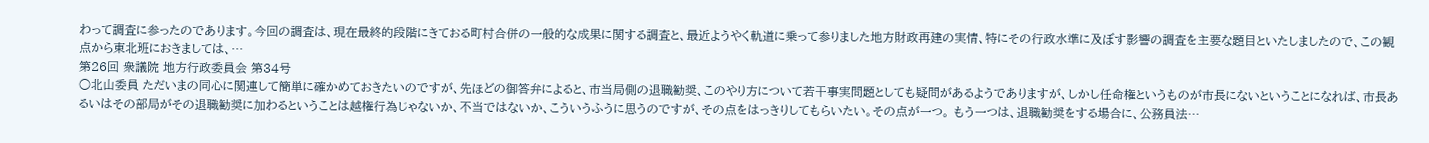わって調査に参ったのであります。今回の調査は、現在最終的段階にきておる町村合併の一般的な成果に関する調査と、最近ようやく軌道に乗って参りました地方財政再建の実情、特にその行政水準に及ぼす影響の調査を主要な題目といたしましたので、この観点から東北班におきましては、…
第26回 衆議院 地方行政委員会 第34号
○北山委員 ただいまの同心に関連して簡単に確かめておきたいのですが、先ほどの御答弁によると、市当局側の退職勧奨、このやり方について若干事実問題としても疑問があるようでありますが、しかし任命権というものが市長にないということになれば、市長あるいはその部局がその退職勧奨に加わるということは越権行為じゃないか、不当ではないか、こういうふうに思うのですが、その点をはっきりしてもらいたい。その点が一つ。 もう一つは、退職勧奨をする場合に、公務員法…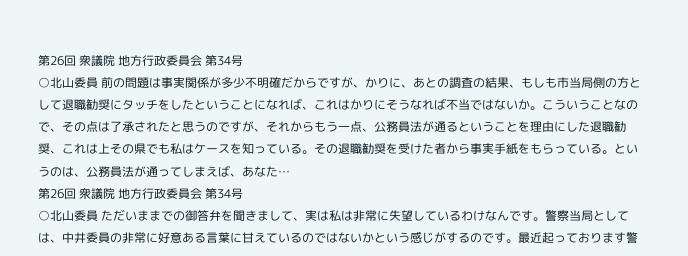第26回 衆議院 地方行政委員会 第34号
○北山委員 前の問題は事実関係が多少不明確だからですが、かりに、あとの調査の結果、もしも市当局側の方として退職勧奨にタッチをしたということになれば、これはかりにそうなれば不当ではないか。こういうことなので、その点は了承されたと思うのですが、それからもう一点、公務員法が通るということを理由にした退職勧奨、これは上その県でも私はケースを知っている。その退職勧奨を受けた者から事実手紙をもらっている。というのは、公務員法が通ってしまえば、あなた…
第26回 衆議院 地方行政委員会 第34号
○北山委員 ただいままでの御答弁を聞きまして、実は私は非常に失望しているわけなんです。警察当局としては、中井委員の非常に好意ある言葉に甘えているのではないかという感じがするのです。最近起っております警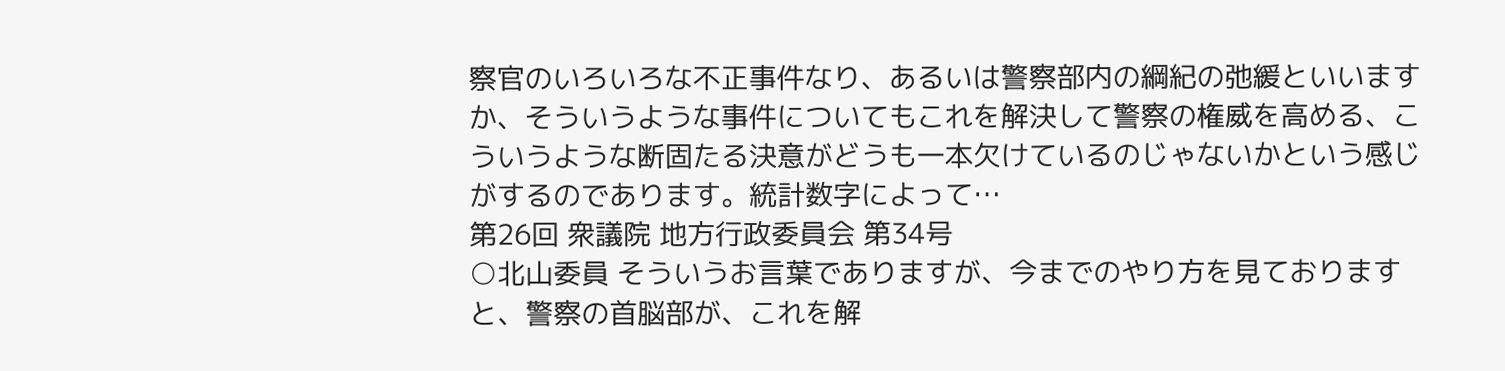察官のいろいろな不正事件なり、あるいは警察部内の綱紀の弛緩といいますか、そういうような事件についてもこれを解決して警察の権威を高める、こういうような断固たる決意がどうも一本欠けているのじゃないかという感じがするのであります。統計数字によって…
第26回 衆議院 地方行政委員会 第34号
○北山委員 そういうお言葉でありますが、今までのやり方を見ておりますと、警察の首脳部が、これを解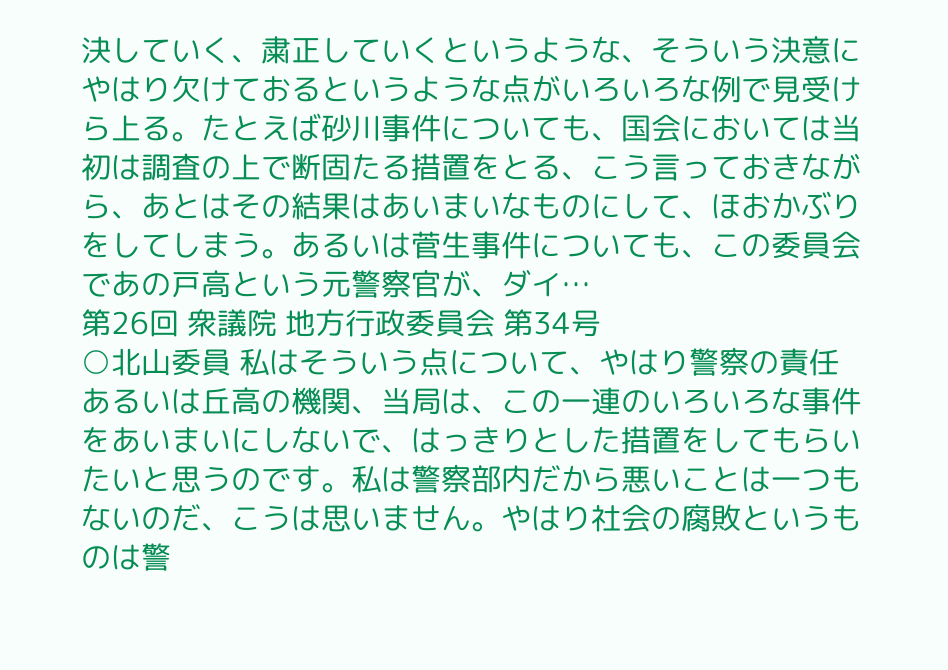決していく、粛正していくというような、そういう決意にやはり欠けておるというような点がいろいろな例で見受けら上る。たとえば砂川事件についても、国会においては当初は調査の上で断固たる措置をとる、こう言っておきながら、あとはその結果はあいまいなものにして、ほおかぶりをしてしまう。あるいは菅生事件についても、この委員会であの戸高という元警察官が、ダイ…
第26回 衆議院 地方行政委員会 第34号
○北山委員 私はそういう点について、やはり警察の責任あるいは丘高の機関、当局は、この一連のいろいろな事件をあいまいにしないで、はっきりとした措置をしてもらいたいと思うのです。私は警察部内だから悪いことは一つもないのだ、こうは思いません。やはり社会の腐敗というものは警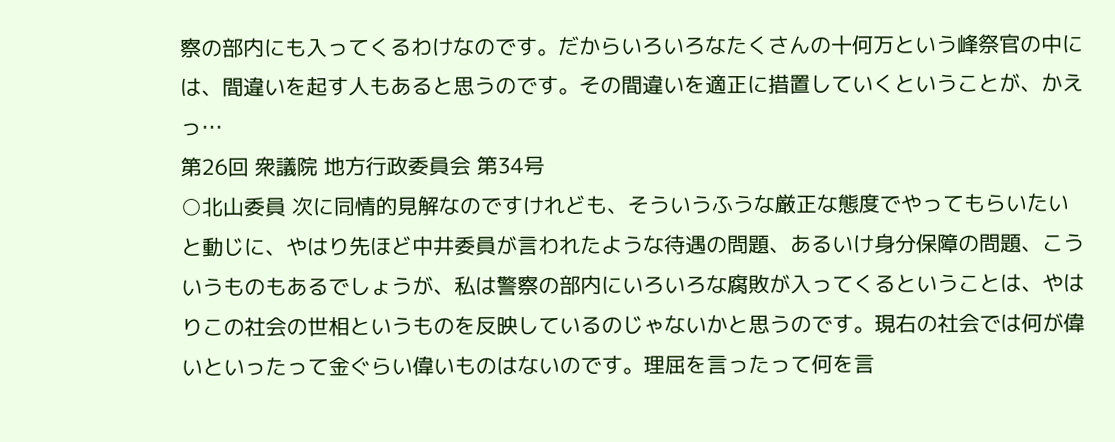察の部内にも入ってくるわけなのです。だからいろいろなたくさんの十何万という峰祭官の中には、間違いを起す人もあると思うのです。その間違いを適正に措置していくということが、かえっ…
第26回 衆議院 地方行政委員会 第34号
○北山委員 次に同情的見解なのですけれども、そういうふうな厳正な態度でやってもらいたいと動じに、やはり先ほど中井委員が言われたような待遇の問題、あるいけ身分保障の問題、こういうものもあるでしょうが、私は警察の部内にいろいろな腐敗が入ってくるということは、やはりこの社会の世相というものを反映しているのじゃないかと思うのです。現右の社会では何が偉いといったって金ぐらい偉いものはないのです。理屈を言ったって何を言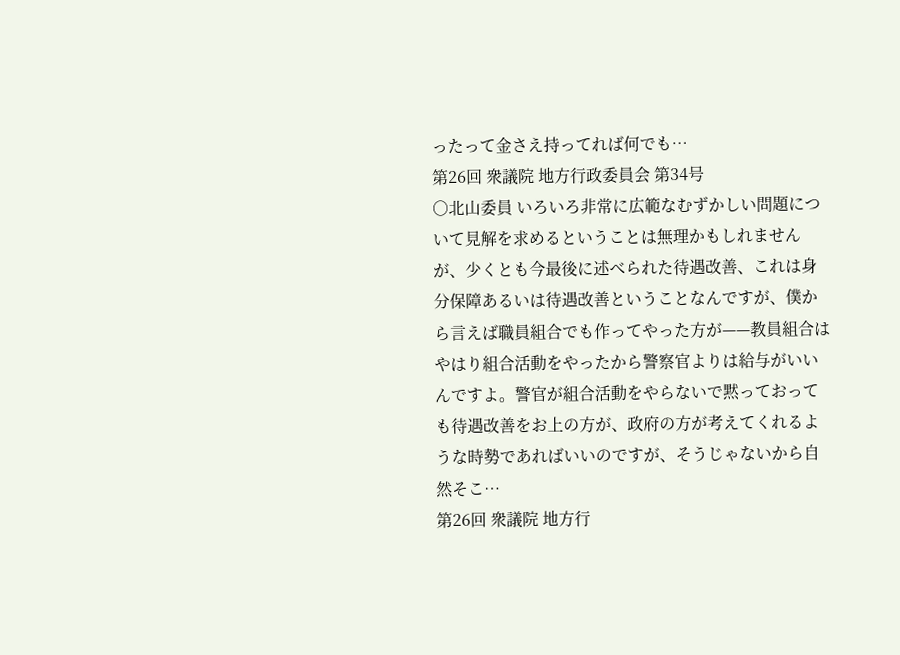ったって金さえ持ってれば何でも…
第26回 衆議院 地方行政委員会 第34号
○北山委員 いろいろ非常に広範なむずかしい問題について見解を求めるということは無理かもしれませんが、少くとも今最後に述べられた待遇改善、これは身分保障あるいは待遇改善ということなんですが、僕から言えば職員組合でも作ってやった方が——教員組合はやはり組合活動をやったから警察官よりは給与がいいんですよ。警官が組合活動をやらないで黙っておっても待遇改善をお上の方が、政府の方が考えてくれるような時勢であればいいのですが、そうじゃないから自然そこ…
第26回 衆議院 地方行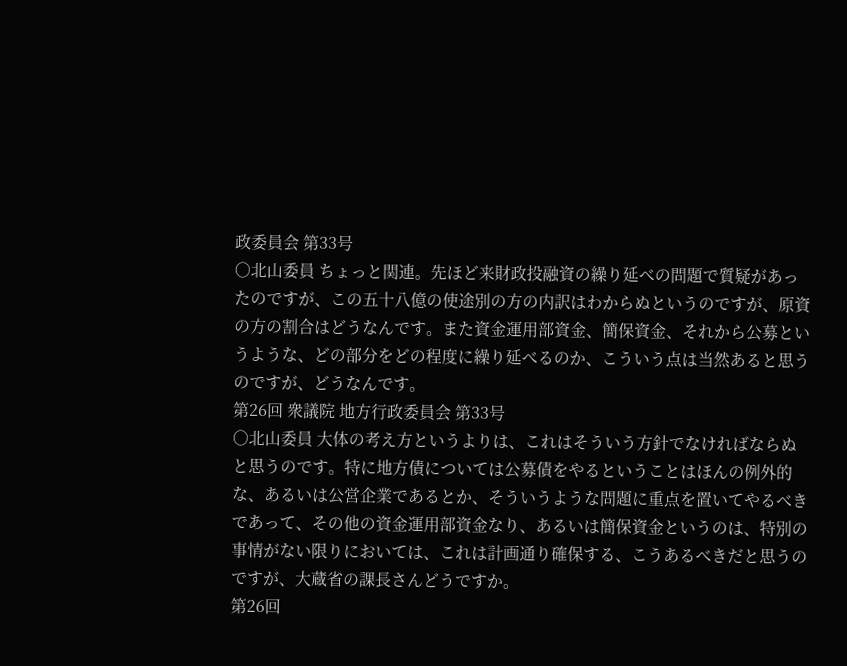政委員会 第33号
○北山委員 ちょっと関連。先ほど来財政投融資の繰り延べの問題で質疑があったのですが、この五十八億の使途別の方の内訳はわからぬというのですが、原資の方の割合はどうなんです。また資金運用部資金、簡保資金、それから公募というような、どの部分をどの程度に繰り延べるのか、こういう点は当然あると思うのですが、どうなんです。
第26回 衆議院 地方行政委員会 第33号
○北山委員 大体の考え方というよりは、これはそういう方針でなければならぬと思うのです。特に地方債については公募債をやるということはほんの例外的な、あるいは公営企業であるとか、そういうような問題に重点を置いてやるべきであって、その他の資金運用部資金なり、あるいは簡保資金というのは、特別の事情がない限りにおいては、これは計画通り確保する、こうあるべきだと思うのですが、大蔵省の課長さんどうですか。
第26回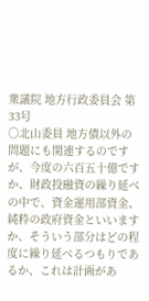衆議院 地方行政委員会 第33号
○北山委員 地方債以外の問題にも関連するのですが、今度の六百五十億ですか、財政投融資の繰り延べの中で、資金運用部資金、純粋の政府資金といいますか、そういう部分はどの程度に繰り延べるつもりであるか、これは計画があ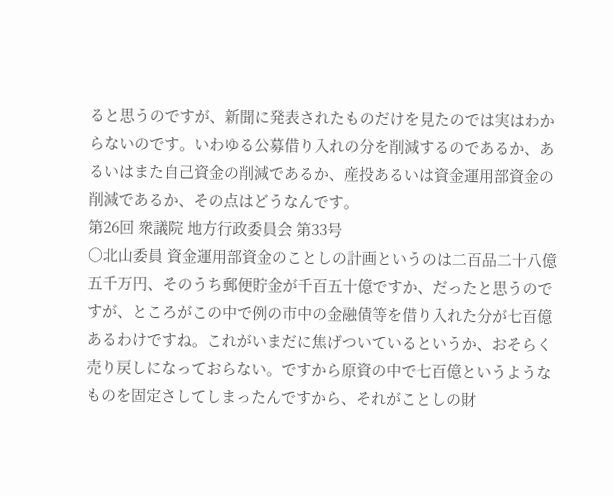ると思うのですが、新聞に発表されたものだけを見たのでは実はわからないのです。いわゆる公募借り入れの分を削減するのであるか、あるいはまた自己資金の削減であるか、産投あるいは資金運用部資金の削減であるか、その点はどうなんです。
第26回 衆議院 地方行政委員会 第33号
○北山委員 資金運用部資金のことしの計画というのは二百品二十八億五千万円、そのうち郵便貯金が千百五十億ですか、だったと思うのですが、ところがこの中で例の市中の金融債等を借り入れた分が七百億あるわけですね。これがいまだに焦げついているというか、おそらく売り戻しになっておらない。ですから原資の中で七百億というようなものを固定さしてしまったんですから、それがことしの財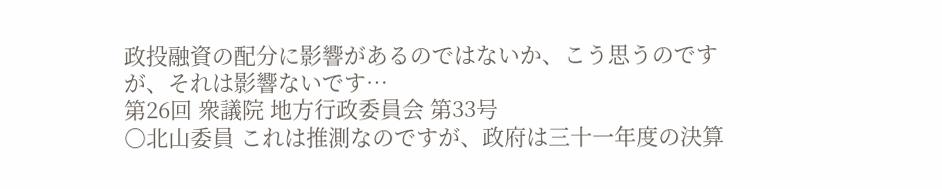政投融資の配分に影響があるのではないか、こう思うのですが、それは影響ないです…
第26回 衆議院 地方行政委員会 第33号
○北山委員 これは推測なのですが、政府は三十一年度の決算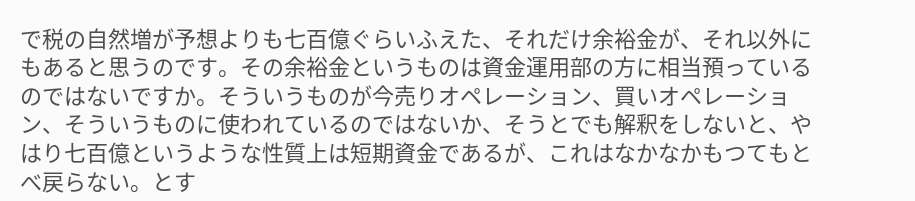で税の自然増が予想よりも七百億ぐらいふえた、それだけ余裕金が、それ以外にもあると思うのです。その余裕金というものは資金運用部の方に相当預っているのではないですか。そういうものが今売りオペレーション、買いオペレーション、そういうものに使われているのではないか、そうとでも解釈をしないと、やはり七百億というような性質上は短期資金であるが、これはなかなかもつてもとべ戻らない。とす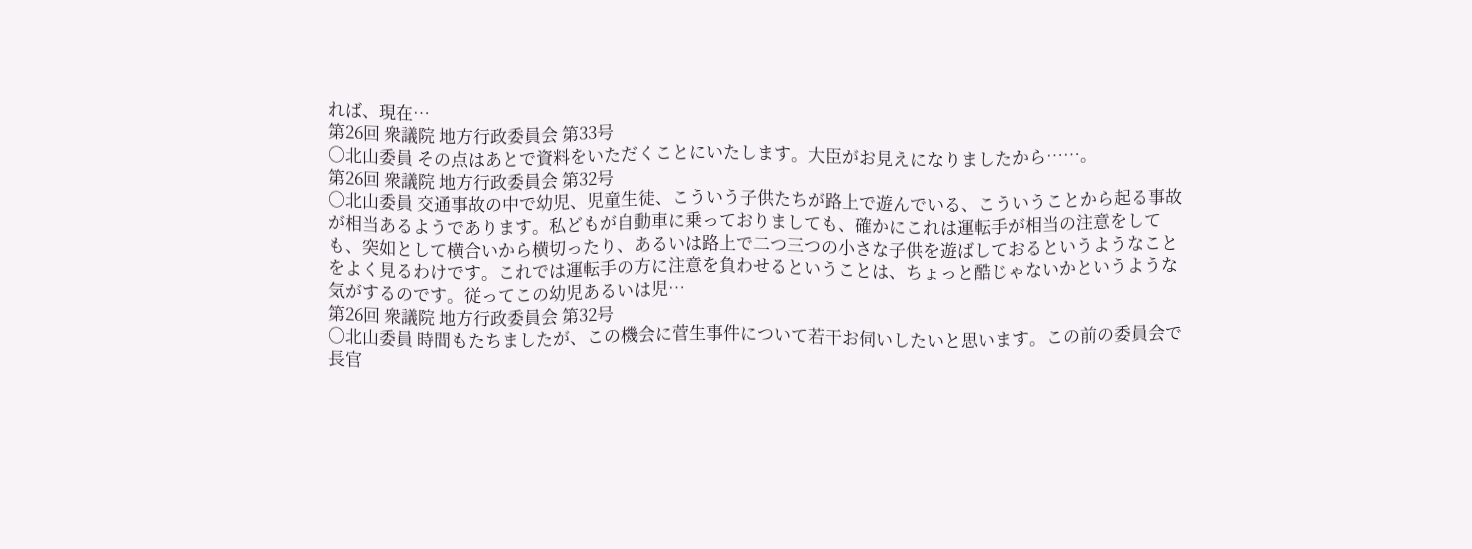れば、現在…
第26回 衆議院 地方行政委員会 第33号
○北山委員 その点はあとで資料をいただくことにいたします。大臣がお見えになりましたから……。
第26回 衆議院 地方行政委員会 第32号
○北山委員 交通事故の中で幼児、児童生徒、こういう子供たちが路上で遊んでいる、こういうことから起る事故が相当あるようであります。私どもが自動車に乗っておりましても、確かにこれは運転手が相当の注意をしても、突如として横合いから横切ったり、あるいは路上で二つ三つの小さな子供を遊ばしておるというようなことをよく見るわけです。これでは運転手の方に注意を負わせるということは、ちょっと酷じゃないかというような気がするのです。従ってこの幼児あるいは児…
第26回 衆議院 地方行政委員会 第32号
○北山委員 時間もたちましたが、この機会に菅生事件について若干お伺いしたいと思います。この前の委員会で長官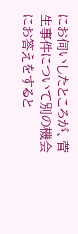にお伺いしたところが、菅生事件について別の機会にお答えをすると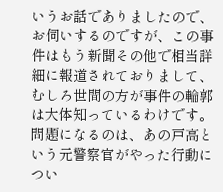いうお話でありましたので、お伺いするのですが、この事件はもう新聞その他で相当詳細に報道されておりまして、むしろ世間の方が事件の輪郭は大体知っているわけです。問題になるのは、あの戸高という元警察官がやった行動につい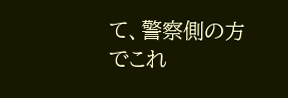て、警察側の方でこれ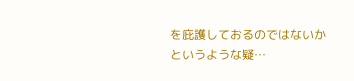を庇護しておるのではないかというような疑…